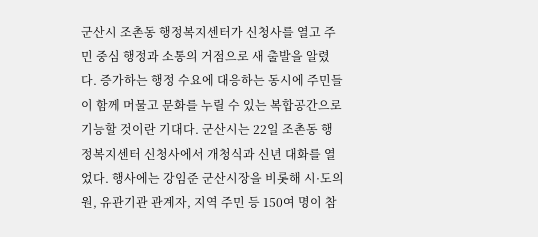군산시 조촌동 행정복지센터가 신청사를 열고 주민 중심 행정과 소통의 거점으로 새 출발을 알렸다. 증가하는 행정 수요에 대응하는 동시에 주민들이 함께 머물고 문화를 누릴 수 있는 복합공간으로 기능할 것이란 기대다. 군산시는 22일 조촌동 행정복지센터 신청사에서 개청식과 신년 대화를 열었다. 행사에는 강임준 군산시장을 비롯해 시·도의원, 유관기관 관계자, 지역 주민 등 150여 명이 참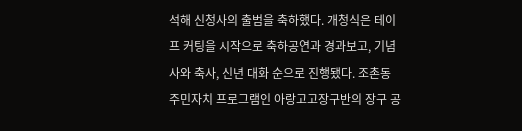석해 신청사의 출범을 축하했다. 개청식은 테이프 커팅을 시작으로 축하공연과 경과보고, 기념사와 축사, 신년 대화 순으로 진행됐다. 조촌동 주민자치 프로그램인 아랑고고장구반의 장구 공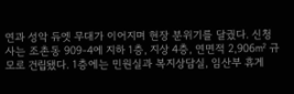연과 성악 듀엣 무대가 이어지며 현장 분위기를 달궜다. 신청사는 조촌동 909-4에 지하 1층, 지상 4층, 연면적 2,906㎡ 규모로 건립됐다. 1층에는 민원실과 복지상담실, 임산부 휴게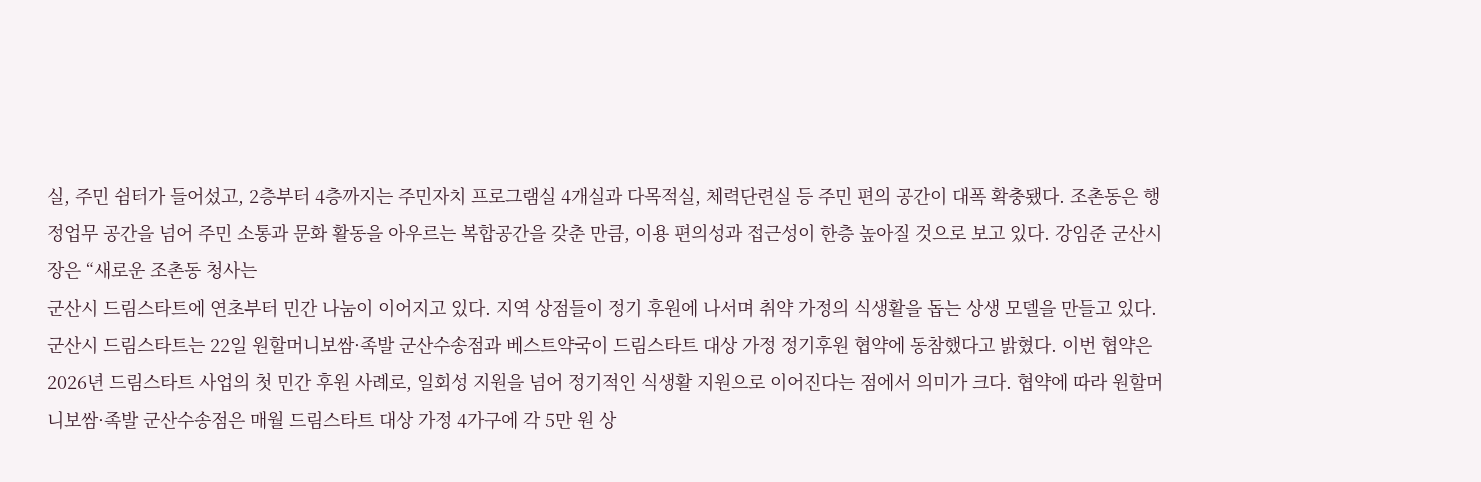실, 주민 쉼터가 들어섰고, 2층부터 4층까지는 주민자치 프로그램실 4개실과 다목적실, 체력단련실 등 주민 편의 공간이 대폭 확충됐다. 조촌동은 행정업무 공간을 넘어 주민 소통과 문화 활동을 아우르는 복합공간을 갖춘 만큼, 이용 편의성과 접근성이 한층 높아질 것으로 보고 있다. 강임준 군산시장은 “새로운 조촌동 청사는
군산시 드림스타트에 연초부터 민간 나눔이 이어지고 있다. 지역 상점들이 정기 후원에 나서며 취약 가정의 식생활을 돕는 상생 모델을 만들고 있다. 군산시 드림스타트는 22일 원할머니보쌈·족발 군산수송점과 베스트약국이 드림스타트 대상 가정 정기후원 협약에 동참했다고 밝혔다. 이번 협약은 2026년 드림스타트 사업의 첫 민간 후원 사례로, 일회성 지원을 넘어 정기적인 식생활 지원으로 이어진다는 점에서 의미가 크다. 협약에 따라 원할머니보쌈·족발 군산수송점은 매월 드림스타트 대상 가정 4가구에 각 5만 원 상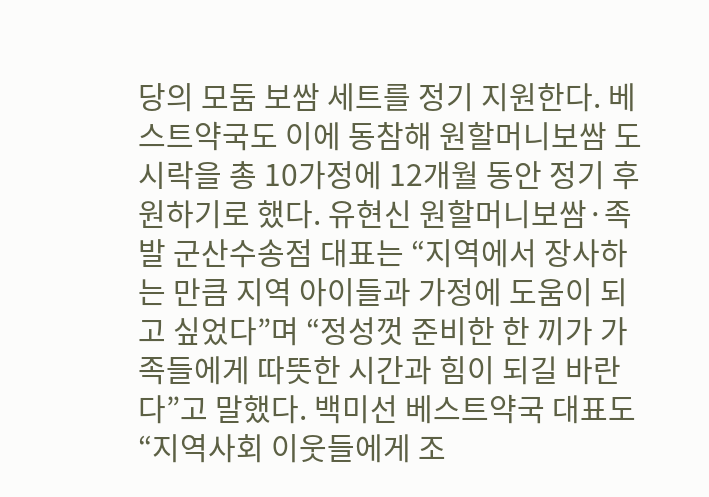당의 모둠 보쌈 세트를 정기 지원한다. 베스트약국도 이에 동참해 원할머니보쌈 도시락을 총 10가정에 12개월 동안 정기 후원하기로 했다. 유현신 원할머니보쌈·족발 군산수송점 대표는 “지역에서 장사하는 만큼 지역 아이들과 가정에 도움이 되고 싶었다”며 “정성껏 준비한 한 끼가 가족들에게 따뜻한 시간과 힘이 되길 바란다”고 말했다. 백미선 베스트약국 대표도 “지역사회 이웃들에게 조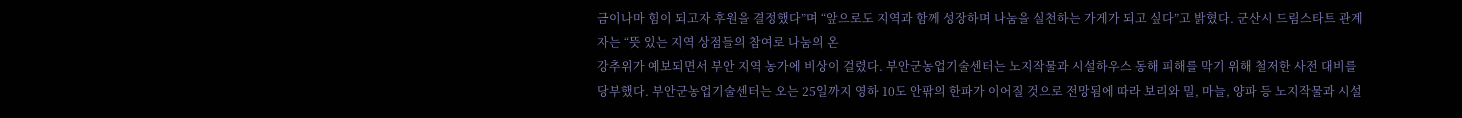금이나마 힘이 되고자 후원을 결정했다”며 “앞으로도 지역과 함께 성장하며 나눔을 실천하는 가게가 되고 싶다”고 밝혔다. 군산시 드림스타트 관계자는 “뜻 있는 지역 상점들의 참여로 나눔의 온
강추위가 예보되면서 부안 지역 농가에 비상이 걸렸다. 부안군농업기술센터는 노지작물과 시설하우스 동해 피해를 막기 위해 철저한 사전 대비를 당부했다. 부안군농업기술센터는 오는 25일까지 영하 10도 안팎의 한파가 이어질 것으로 전망됨에 따라 보리와 밀, 마늘, 양파 등 노지작물과 시설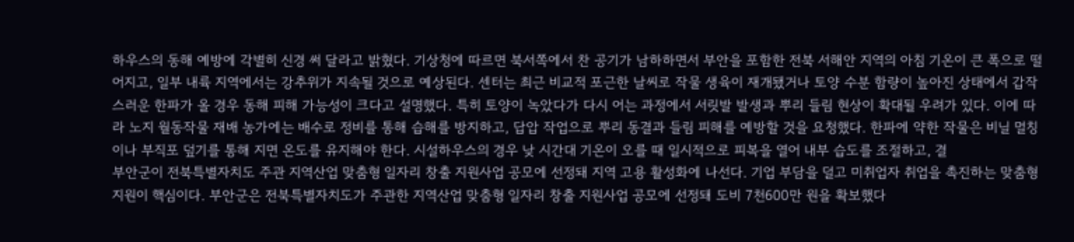하우스의 동해 예방에 각별히 신경 써 달라고 밝혔다. 기상청에 따르면 북서쪽에서 찬 공기가 남하하면서 부안을 포함한 전북 서해안 지역의 아침 기온이 큰 폭으로 떨어지고, 일부 내륙 지역에서는 강추위가 지속될 것으로 예상된다. 센터는 최근 비교적 포근한 날씨로 작물 생육이 재개됐거나 토양 수분 함량이 높아진 상태에서 갑작스러운 한파가 올 경우 동해 피해 가능성이 크다고 설명했다. 특히 토양이 녹았다가 다시 어는 과정에서 서릿발 발생과 뿌리 들림 현상이 확대될 우려가 있다. 이에 따라 노지 월동작물 재배 농가에는 배수로 정비를 통해 습해를 방지하고, 답압 작업으로 뿌리 동결과 들림 피해를 예방할 것을 요청했다. 한파에 약한 작물은 비닐 멀칭이나 부직포 덮기를 통해 지면 온도를 유지해야 한다. 시설하우스의 경우 낮 시간대 기온이 오를 때 일시적으로 피복을 열어 내부 습도를 조절하고, 결
부안군이 전북특별자치도 주관 지역산업 맞춤형 일자리 창출 지원사업 공모에 선정돼 지역 고용 활성화에 나선다. 기업 부담을 덜고 미취업자 취업을 촉진하는 맞춤형 지원이 핵심이다. 부안군은 전북특별자치도가 주관한 지역산업 맞춤형 일자리 창출 지원사업 공모에 선정돼 도비 7천600만 원을 확보했다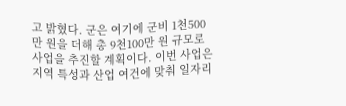고 밝혔다. 군은 여기에 군비 1천500만 원을 더해 총 9천100만 원 규모로 사업을 추진할 계획이다. 이번 사업은 지역 특성과 산업 여건에 맞춰 일자리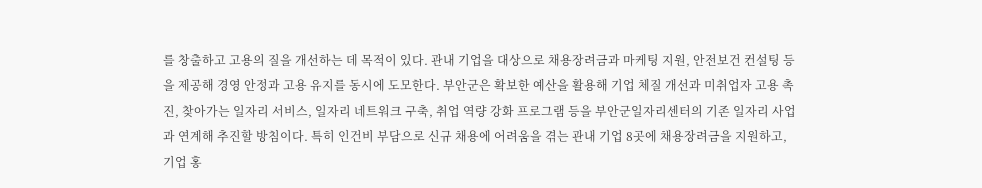를 창출하고 고용의 질을 개선하는 데 목적이 있다. 관내 기업을 대상으로 채용장려금과 마케팅 지원, 안전보건 컨설팅 등을 제공해 경영 안정과 고용 유지를 동시에 도모한다. 부안군은 확보한 예산을 활용해 기업 체질 개선과 미취업자 고용 촉진, 찾아가는 일자리 서비스, 일자리 네트워크 구축, 취업 역량 강화 프로그램 등을 부안군일자리센터의 기존 일자리 사업과 연계해 추진할 방침이다. 특히 인건비 부담으로 신규 채용에 어려움을 겪는 관내 기업 8곳에 채용장려금을 지원하고, 기업 홍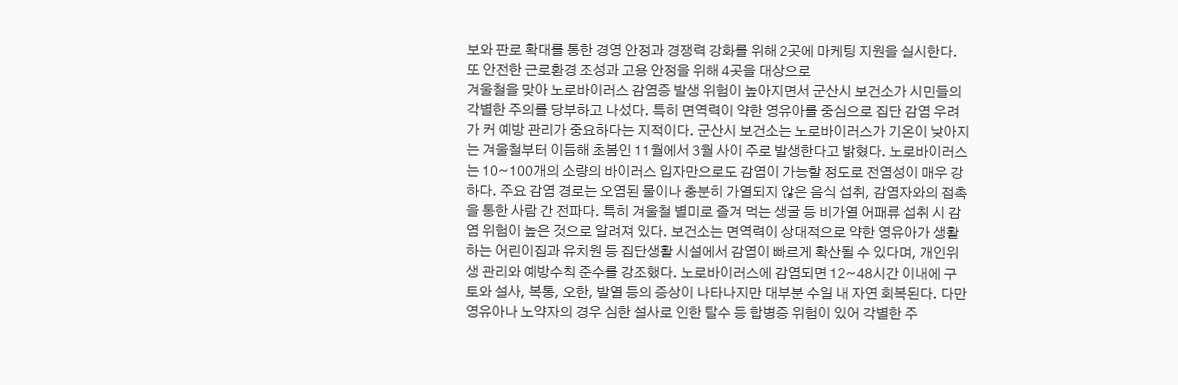보와 판로 확대를 통한 경영 안정과 경쟁력 강화를 위해 2곳에 마케팅 지원을 실시한다. 또 안전한 근로환경 조성과 고용 안정을 위해 4곳을 대상으로
겨울철을 맞아 노로바이러스 감염증 발생 위험이 높아지면서 군산시 보건소가 시민들의 각별한 주의를 당부하고 나섰다. 특히 면역력이 약한 영유아를 중심으로 집단 감염 우려가 커 예방 관리가 중요하다는 지적이다. 군산시 보건소는 노로바이러스가 기온이 낮아지는 겨울철부터 이듬해 초봄인 11월에서 3월 사이 주로 발생한다고 밝혔다. 노로바이러스는 10~100개의 소량의 바이러스 입자만으로도 감염이 가능할 정도로 전염성이 매우 강하다. 주요 감염 경로는 오염된 물이나 충분히 가열되지 않은 음식 섭취, 감염자와의 접촉을 통한 사람 간 전파다. 특히 겨울철 별미로 즐겨 먹는 생굴 등 비가열 어패류 섭취 시 감염 위험이 높은 것으로 알려져 있다. 보건소는 면역력이 상대적으로 약한 영유아가 생활하는 어린이집과 유치원 등 집단생활 시설에서 감염이 빠르게 확산될 수 있다며, 개인위생 관리와 예방수칙 준수를 강조했다. 노로바이러스에 감염되면 12~48시간 이내에 구토와 설사, 복통, 오한, 발열 등의 증상이 나타나지만 대부분 수일 내 자연 회복된다. 다만 영유아나 노약자의 경우 심한 설사로 인한 탈수 등 합병증 위험이 있어 각별한 주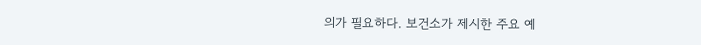의가 필요하다. 보건소가 제시한 주요 예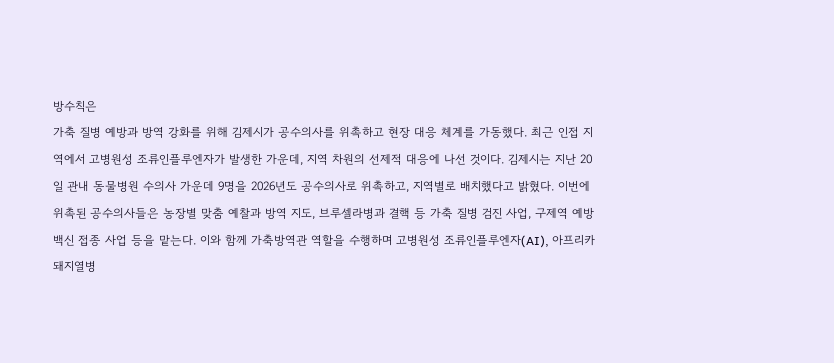방수칙은
가축 질병 예방과 방역 강화를 위해 김제시가 공수의사를 위촉하고 현장 대응 체계를 가동했다. 최근 인접 지역에서 고병원성 조류인플루엔자가 발생한 가운데, 지역 차원의 선제적 대응에 나선 것이다. 김제시는 지난 20일 관내 동물병원 수의사 가운데 9명을 2026년도 공수의사로 위촉하고, 지역별로 배치했다고 밝혔다. 이번에 위촉된 공수의사들은 농장별 맞춤 예찰과 방역 지도, 브루셀라병과 결핵 등 가축 질병 검진 사업, 구제역 예방백신 접종 사업 등을 맡는다. 이와 함께 가축방역관 역할을 수행하며 고병원성 조류인플루엔자(AI), 아프리카돼지열병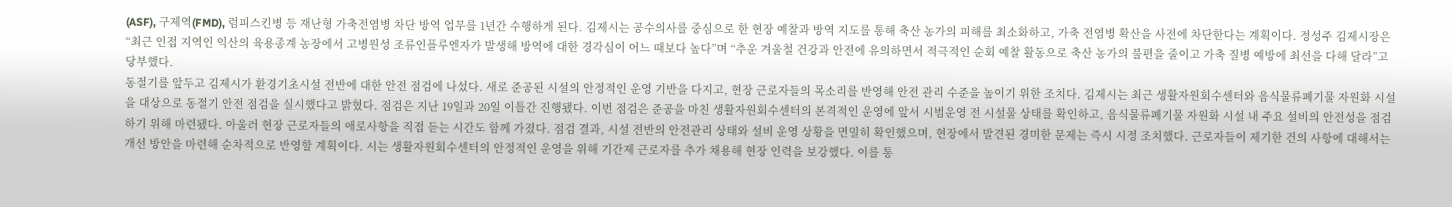(ASF), 구제역(FMD), 럼피스킨병 등 재난형 가축전염병 차단 방역 업무를 1년간 수행하게 된다. 김제시는 공수의사를 중심으로 한 현장 예찰과 방역 지도를 통해 축산 농가의 피해를 최소화하고, 가축 전염병 확산을 사전에 차단한다는 계획이다. 정성주 김제시장은 “최근 인접 지역인 익산의 육용종계 농장에서 고병원성 조류인플루엔자가 발생해 방역에 대한 경각심이 어느 때보다 높다”며 “추운 겨울철 건강과 안전에 유의하면서 적극적인 순회 예찰 활동으로 축산 농가의 불편을 줄이고 가축 질병 예방에 최선을 다해 달라”고 당부했다.
동절기를 앞두고 김제시가 환경기초시설 전반에 대한 안전 점검에 나섰다. 새로 준공된 시설의 안정적인 운영 기반을 다지고, 현장 근로자들의 목소리를 반영해 안전 관리 수준을 높이기 위한 조치다. 김제시는 최근 생활자원회수센터와 음식물류폐기물 자원화 시설을 대상으로 동절기 안전 점검을 실시했다고 밝혔다. 점검은 지난 19일과 20일 이틀간 진행됐다. 이번 점검은 준공을 마친 생활자원회수센터의 본격적인 운영에 앞서 시범운영 전 시설물 상태를 확인하고, 음식물류폐기물 자원화 시설 내 주요 설비의 안전성을 점검하기 위해 마련됐다. 아울러 현장 근로자들의 애로사항을 직접 듣는 시간도 함께 가졌다. 점검 결과, 시설 전반의 안전관리 상태와 설비 운영 상황을 면밀히 확인했으며, 현장에서 발견된 경미한 문제는 즉시 시정 조치했다. 근로자들이 제기한 건의 사항에 대해서는 개선 방안을 마련해 순차적으로 반영할 계획이다. 시는 생활자원회수센터의 안정적인 운영을 위해 기간제 근로자를 추가 채용해 현장 인력을 보강했다. 이를 통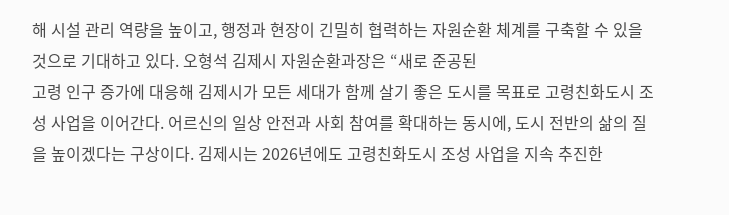해 시설 관리 역량을 높이고, 행정과 현장이 긴밀히 협력하는 자원순환 체계를 구축할 수 있을 것으로 기대하고 있다. 오형석 김제시 자원순환과장은 “새로 준공된
고령 인구 증가에 대응해 김제시가 모든 세대가 함께 살기 좋은 도시를 목표로 고령친화도시 조성 사업을 이어간다. 어르신의 일상 안전과 사회 참여를 확대하는 동시에, 도시 전반의 삶의 질을 높이겠다는 구상이다. 김제시는 2026년에도 고령친화도시 조성 사업을 지속 추진한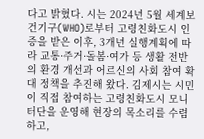다고 밝혔다. 시는 2024년 5월 세계보건기구(WHO)로부터 고령친화도시 인증을 받은 이후, 3개년 실행계획에 따라 교통·주거·돌봄·여가 등 생활 전반의 환경 개선과 어르신의 사회 참여 확대 정책을 추진해 왔다. 김제시는 시민이 직접 참여하는 고령친화도시 모니터단을 운영해 현장의 목소리를 수렴하고,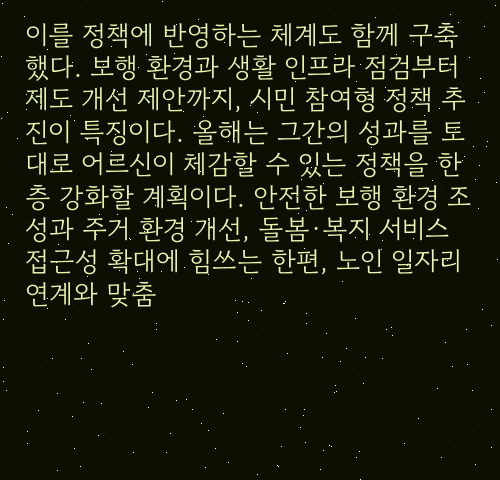이를 정책에 반영하는 체계도 함께 구축했다. 보행 환경과 생활 인프라 점검부터 제도 개선 제안까지, 시민 참여형 정책 추진이 특징이다. 올해는 그간의 성과를 토대로 어르신이 체감할 수 있는 정책을 한층 강화할 계획이다. 안전한 보행 환경 조성과 주거 환경 개선, 돌봄·복지 서비스 접근성 확대에 힘쓰는 한편, 노인 일자리 연계와 맞춤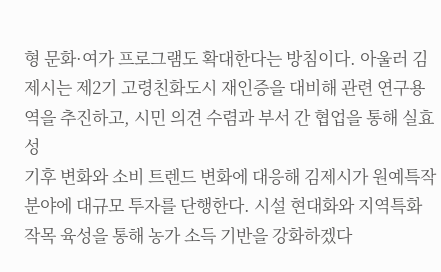형 문화·여가 프로그램도 확대한다는 방침이다. 아울러 김제시는 제2기 고령친화도시 재인증을 대비해 관련 연구용역을 추진하고, 시민 의견 수렴과 부서 간 협업을 통해 실효성
기후 변화와 소비 트렌드 변화에 대응해 김제시가 원예특작 분야에 대규모 투자를 단행한다. 시설 현대화와 지역특화작목 육성을 통해 농가 소득 기반을 강화하겠다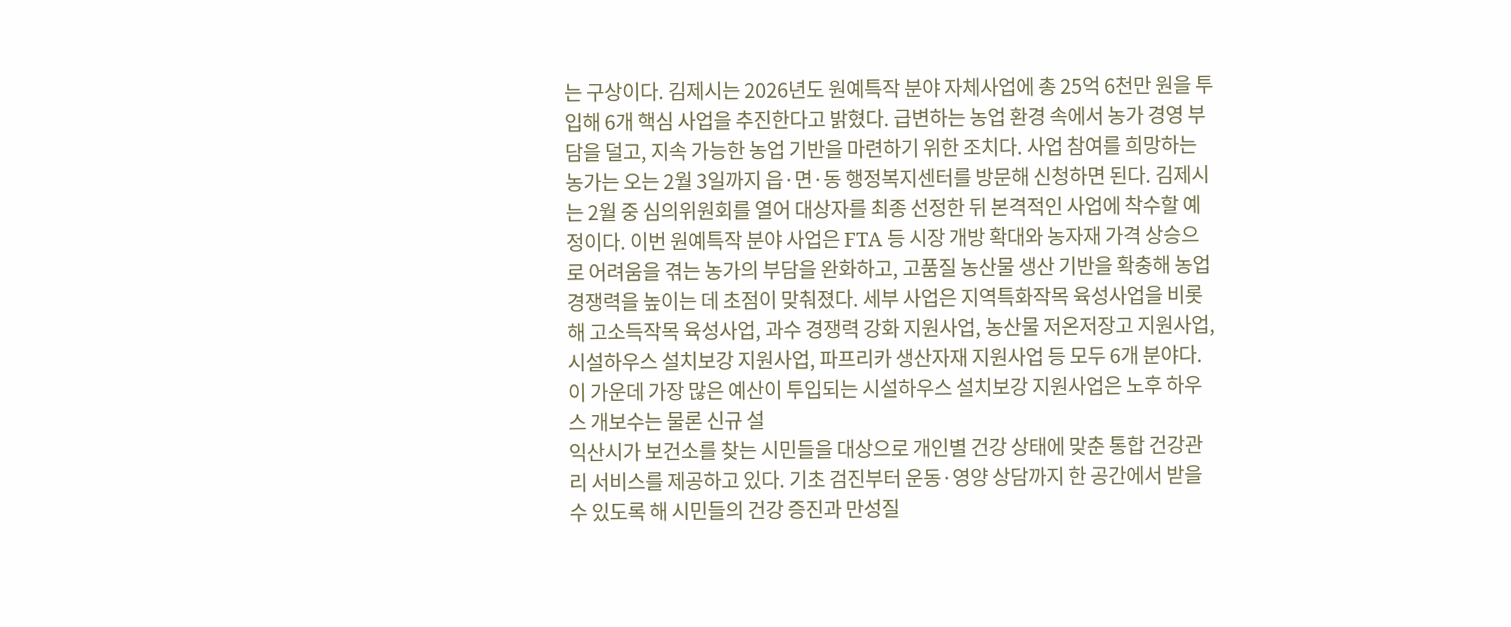는 구상이다. 김제시는 2026년도 원예특작 분야 자체사업에 총 25억 6천만 원을 투입해 6개 핵심 사업을 추진한다고 밝혔다. 급변하는 농업 환경 속에서 농가 경영 부담을 덜고, 지속 가능한 농업 기반을 마련하기 위한 조치다. 사업 참여를 희망하는 농가는 오는 2월 3일까지 읍·면·동 행정복지센터를 방문해 신청하면 된다. 김제시는 2월 중 심의위원회를 열어 대상자를 최종 선정한 뒤 본격적인 사업에 착수할 예정이다. 이번 원예특작 분야 사업은 FTA 등 시장 개방 확대와 농자재 가격 상승으로 어려움을 겪는 농가의 부담을 완화하고, 고품질 농산물 생산 기반을 확충해 농업 경쟁력을 높이는 데 초점이 맞춰졌다. 세부 사업은 지역특화작목 육성사업을 비롯해 고소득작목 육성사업, 과수 경쟁력 강화 지원사업, 농산물 저온저장고 지원사업, 시설하우스 설치보강 지원사업, 파프리카 생산자재 지원사업 등 모두 6개 분야다. 이 가운데 가장 많은 예산이 투입되는 시설하우스 설치보강 지원사업은 노후 하우스 개보수는 물론 신규 설
익산시가 보건소를 찾는 시민들을 대상으로 개인별 건강 상태에 맞춘 통합 건강관리 서비스를 제공하고 있다. 기초 검진부터 운동·영양 상담까지 한 공간에서 받을 수 있도록 해 시민들의 건강 증진과 만성질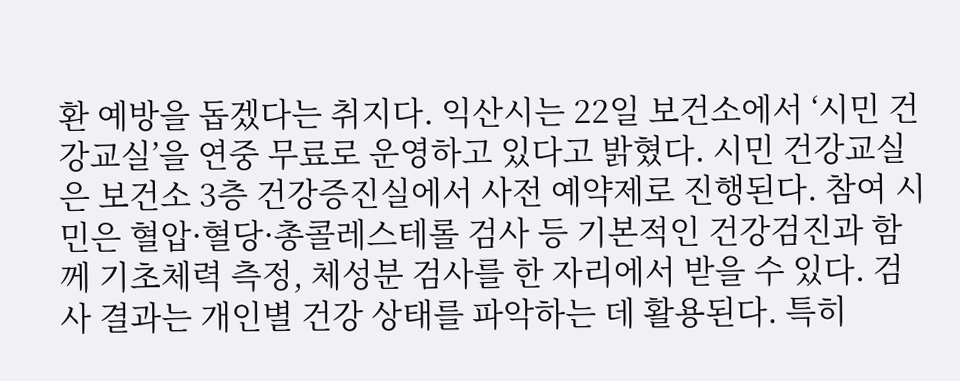환 예방을 돕겠다는 취지다. 익산시는 22일 보건소에서 ‘시민 건강교실’을 연중 무료로 운영하고 있다고 밝혔다. 시민 건강교실은 보건소 3층 건강증진실에서 사전 예약제로 진행된다. 참여 시민은 혈압·혈당·총콜레스테롤 검사 등 기본적인 건강검진과 함께 기초체력 측정, 체성분 검사를 한 자리에서 받을 수 있다. 검사 결과는 개인별 건강 상태를 파악하는 데 활용된다. 특히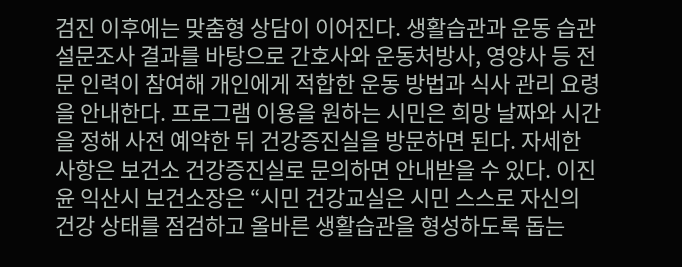검진 이후에는 맞춤형 상담이 이어진다. 생활습관과 운동 습관 설문조사 결과를 바탕으로 간호사와 운동처방사, 영양사 등 전문 인력이 참여해 개인에게 적합한 운동 방법과 식사 관리 요령을 안내한다. 프로그램 이용을 원하는 시민은 희망 날짜와 시간을 정해 사전 예약한 뒤 건강증진실을 방문하면 된다. 자세한 사항은 보건소 건강증진실로 문의하면 안내받을 수 있다. 이진윤 익산시 보건소장은 “시민 건강교실은 시민 스스로 자신의 건강 상태를 점검하고 올바른 생활습관을 형성하도록 돕는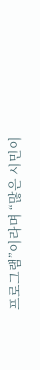프로그램”이라며 “많은 시민이